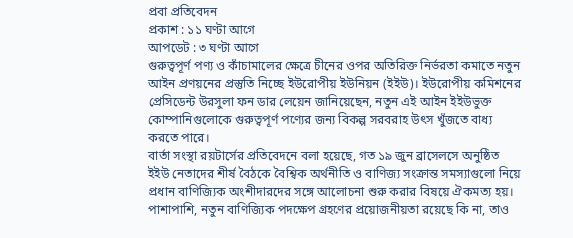প্রবা প্রতিবেদন
প্রকাশ : ১১ ঘণ্টা আগে
আপডেট : ৩ ঘণ্টা আগে
গুরুত্বপূর্ণ পণ্য ও কাঁচামালের ক্ষেত্রে চীনের ওপর অতিরিক্ত নির্ভরতা কমাতে নতুন আইন প্রণয়নের প্রস্তুতি নিচ্ছে ইউরোপীয় ইউনিয়ন (ইইউ)। ইউরোপীয় কমিশনের প্রেসিডেন্ট উরসুলা ফন ডার লেয়েন জানিয়েছেন, নতুন এই আইন ইইউভুক্ত কোম্পানিগুলোকে গুরুত্বপূর্ণ পণ্যের জন্য বিকল্প সরবরাহ উৎস খুঁজতে বাধ্য করতে পারে।
বার্তা সংস্থা রয়টার্সের প্রতিবেদনে বলা হয়েছে, গত ১৯ জুন ব্রাসেলসে অনুষ্ঠিত ইইউ নেতাদের শীর্ষ বৈঠকে বৈশ্বিক অর্থনীতি ও বাণিজ্য সংক্রান্ত সমস্যাগুলো নিয়ে প্রধান বাণিজ্যিক অংশীদারদের সঙ্গে আলোচনা শুরু করার বিষয়ে ঐকমত্য হয়। পাশাপাশি, নতুন বাণিজ্যিক পদক্ষেপ গ্রহণের প্রয়োজনীয়তা রয়েছে কি না, তাও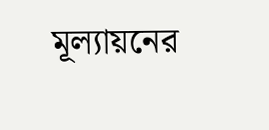মূল্যায়নের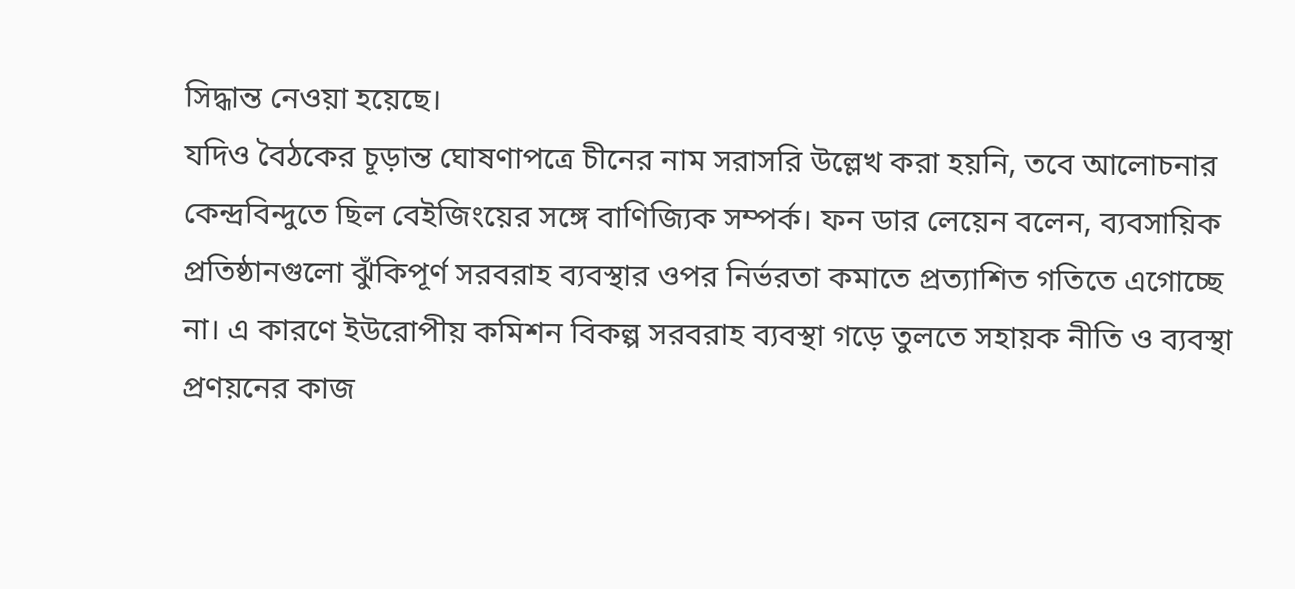সিদ্ধান্ত নেওয়া হয়েছে।
যদিও বৈঠকের চূড়ান্ত ঘোষণাপত্রে চীনের নাম সরাসরি উল্লেখ করা হয়নি, তবে আলোচনার কেন্দ্রবিন্দুতে ছিল বেইজিংয়ের সঙ্গে বাণিজ্যিক সম্পর্ক। ফন ডার লেয়েন বলেন, ব্যবসায়িক প্রতিষ্ঠানগুলো ঝুঁকিপূর্ণ সরবরাহ ব্যবস্থার ওপর নির্ভরতা কমাতে প্রত্যাশিত গতিতে এগোচ্ছে না। এ কারণে ইউরোপীয় কমিশন বিকল্প সরবরাহ ব্যবস্থা গড়ে তুলতে সহায়ক নীতি ও ব্যবস্থা প্রণয়নের কাজ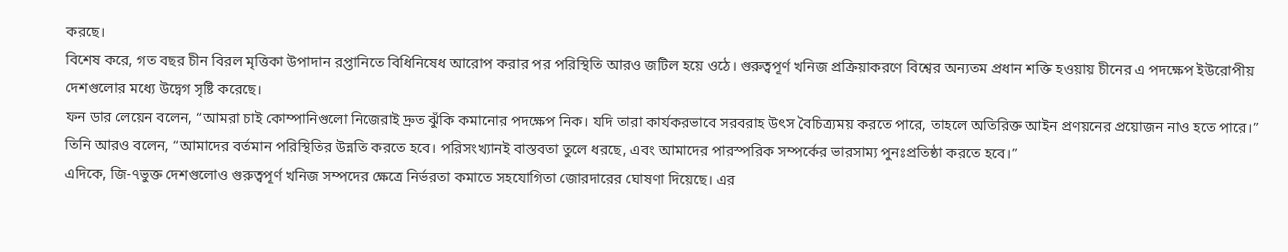করছে।
বিশেষ করে, গত বছর চীন বিরল মৃত্তিকা উপাদান রপ্তানিতে বিধিনিষেধ আরোপ করার পর পরিস্থিতি আরও জটিল হয়ে ওঠে। গুরুত্বপূর্ণ খনিজ প্রক্রিয়াকরণে বিশ্বের অন্যতম প্রধান শক্তি হওয়ায় চীনের এ পদক্ষেপ ইউরোপীয় দেশগুলোর মধ্যে উদ্বেগ সৃষ্টি করেছে।
ফন ডার লেয়েন বলেন, “আমরা চাই কোম্পানিগুলো নিজেরাই দ্রুত ঝুঁকি কমানোর পদক্ষেপ নিক। যদি তারা কার্যকরভাবে সরবরাহ উৎস বৈচিত্র্যময় করতে পারে, তাহলে অতিরিক্ত আইন প্রণয়নের প্রয়োজন নাও হতে পারে।”
তিনি আরও বলেন, “আমাদের বর্তমান পরিস্থিতির উন্নতি করতে হবে। পরিসংখ্যানই বাস্তবতা তুলে ধরছে, এবং আমাদের পারস্পরিক সম্পর্কের ভারসাম্য পুনঃপ্রতিষ্ঠা করতে হবে।”
এদিকে, জি-৭ভুক্ত দেশগুলোও গুরুত্বপূর্ণ খনিজ সম্পদের ক্ষেত্রে নির্ভরতা কমাতে সহযোগিতা জোরদারের ঘোষণা দিয়েছে। এর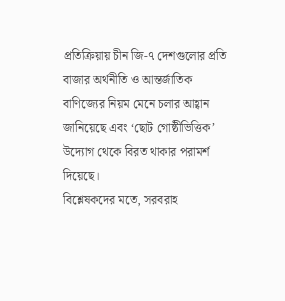প্রতিক্রিয়ায় চীন জি-৭ দেশগুলোর প্রতি বাজার অর্থনীতি ও আন্তর্জাতিক বাণিজ্যের নিয়ম মেনে চলার আহ্বান জানিয়েছে এবং ‘ছোট গোষ্ঠীভিত্তিক’ উদ্যোগ থেকে বিরত থাকার পরামর্শ দিয়েছে।
বিশ্লেষকদের মতে, সরবরাহ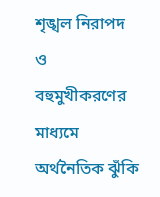শৃঙ্খল নিরাপদ ও বহুমুখীকরণের মাধ্যমে অর্থনৈতিক ঝুঁকি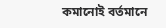কমানোই বর্তমানে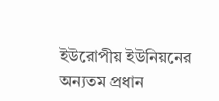ইউরোপীয় ইউনিয়নের অন্যতম প্রধান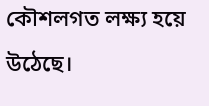কৌশলগত লক্ষ্য হয়ে উঠেছে।